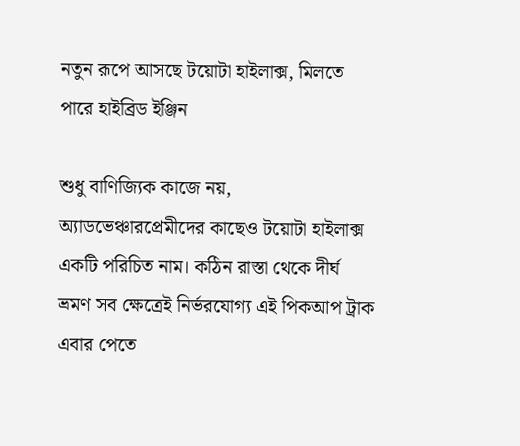নতুন রূপে আসছে টয়োটা হাইলাক্স, মিলতে পারে হাইব্রিড ইঞ্জিন

শুধু বাণিজ্যিক কাজে নয়, অ্যাডভেঞ্চারপ্রেমীদের কাছেও টয়োটা হাইলাক্স একটি পরিচিত নাম। কঠিন রাস্তা থেকে দীর্ঘ ভ্রমণ সব ক্ষেত্রেই নির্ভরযোগ্য এই পিকআপ ট্রাক এবার পেতে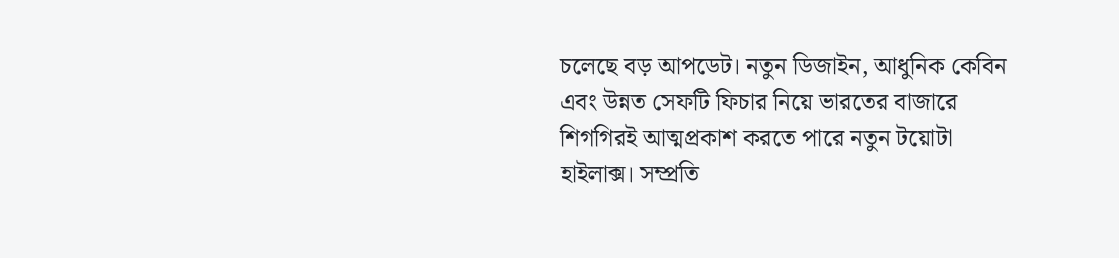চলেছে বড় আপডেট। নতুন ডিজাইন, আধুনিক কেবিন এবং উন্নত সেফটি ফিচার নিয়ে ভারতের বাজারে শিগগিরই আত্মপ্রকাশ করতে পারে নতুন টয়োটা হাইলাক্স। সম্প্রতি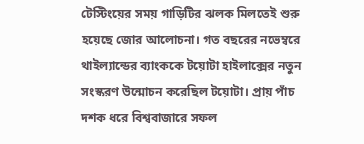টেস্টিংয়ের সময় গাড়িটির ঝলক মিলতেই শুরু হয়েছে জোর আলোচনা। গত বছরের নভেম্বরে থাইল্যান্ডের ব্যাংককে টয়োটা হাইলাক্সের নতুন সংস্করণ উন্মোচন করেছিল টয়োটা। প্রায় পাঁচ দশক ধরে বিশ্ববাজারে সফল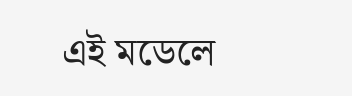এই মডেলে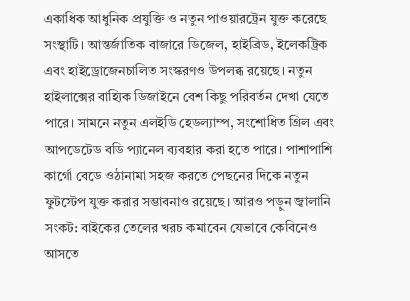একাধিক আধুনিক প্রযুক্তি ও নতুন পাওয়ারট্রেন যুক্ত করেছে সংস্থাটি। আন্তর্জাতিক বাজারে ডিজেল, হাইব্রিড, ইলেকট্রিক এবং হাইড্রোজেনচালিত সংস্করণও উপলব্ধ রয়েছে। নতুন হাইলাক্সের বাহ্যিক ডিজাইনে বেশ কিছু পরিবর্তন দেখা যেতে পারে। সামনে নতুন এলইডি হেডল্যাম্প, সংশোধিত গ্রিল এবং আপডেটেড বডি প্যানেল ব্যবহার করা হতে পারে। পাশাপাশি কার্গো বেডে ওঠানামা সহজ করতে পেছনের দিকে নতুন ফুটস্টেপ যুক্ত করার সম্ভাবনাও রয়েছে। আরও পড়ুন জ্বালানি সংকট: বাইকের তেলের খরচ কমাবেন যেভাবে কেবিনেও আসতে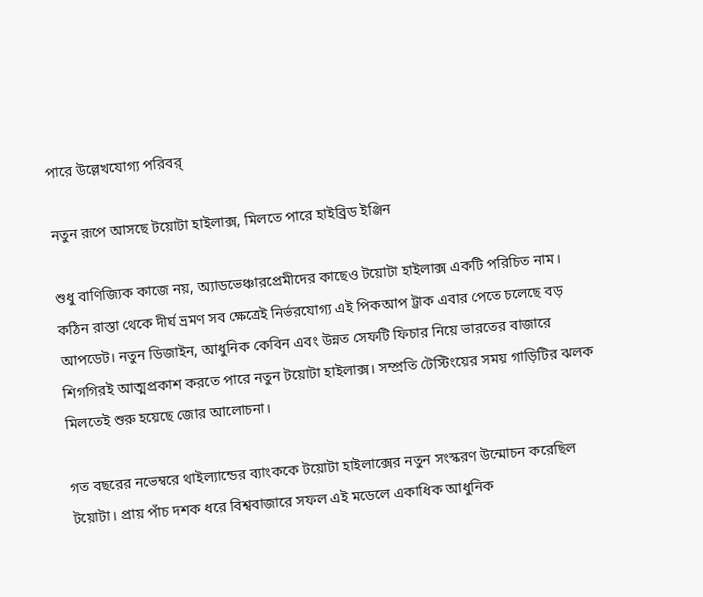পারে উল্লেখযোগ্য পরিবর্

নতুন রূপে আসছে টয়োটা হাইলাক্স, মিলতে পারে হাইব্রিড ইঞ্জিন

শুধু বাণিজ্যিক কাজে নয়, অ্যাডভেঞ্চারপ্রেমীদের কাছেও টয়োটা হাইলাক্স একটি পরিচিত নাম। কঠিন রাস্তা থেকে দীর্ঘ ভ্রমণ সব ক্ষেত্রেই নির্ভরযোগ্য এই পিকআপ ট্রাক এবার পেতে চলেছে বড় আপডেট। নতুন ডিজাইন, আধুনিক কেবিন এবং উন্নত সেফটি ফিচার নিয়ে ভারতের বাজারে শিগগিরই আত্মপ্রকাশ করতে পারে নতুন টয়োটা হাইলাক্স। সম্প্রতি টেস্টিংয়ের সময় গাড়িটির ঝলক মিলতেই শুরু হয়েছে জোর আলোচনা।

গত বছরের নভেম্বরে থাইল্যান্ডের ব্যাংককে টয়োটা হাইলাক্সের নতুন সংস্করণ উন্মোচন করেছিল টয়োটা। প্রায় পাঁচ দশক ধরে বিশ্ববাজারে সফল এই মডেলে একাধিক আধুনিক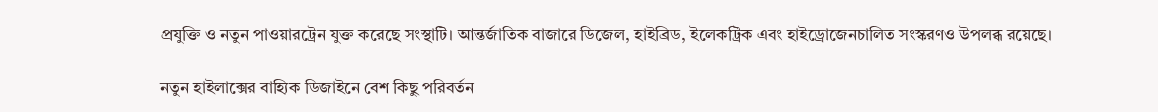প্রযুক্তি ও নতুন পাওয়ারট্রেন যুক্ত করেছে সংস্থাটি। আন্তর্জাতিক বাজারে ডিজেল, হাইব্রিড, ইলেকট্রিক এবং হাইড্রোজেনচালিত সংস্করণও উপলব্ধ রয়েছে।

নতুন হাইলাক্সের বাহ্যিক ডিজাইনে বেশ কিছু পরিবর্তন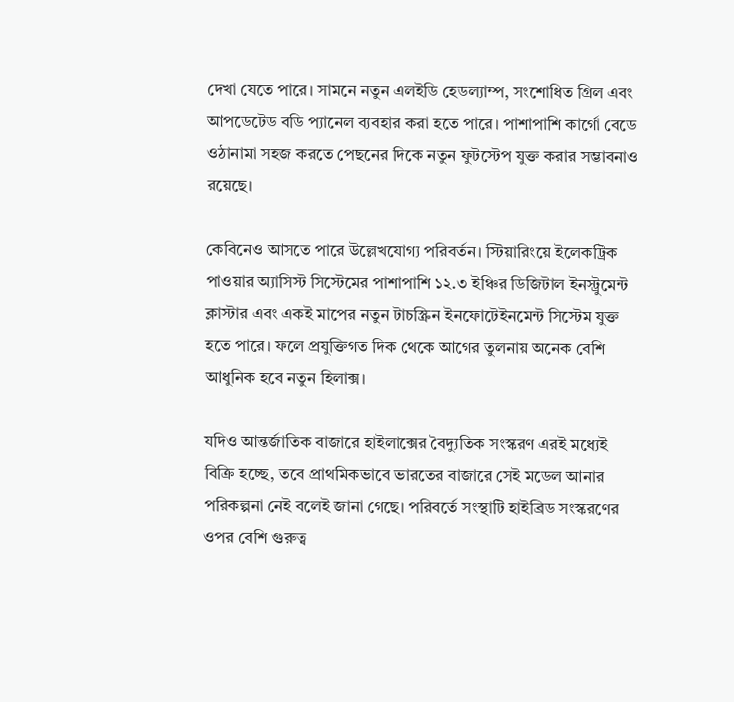দেখা যেতে পারে। সামনে নতুন এলইডি হেডল্যাম্প, সংশোধিত গ্রিল এবং আপডেটেড বডি প্যানেল ব্যবহার করা হতে পারে। পাশাপাশি কার্গো বেডে ওঠানামা সহজ করতে পেছনের দিকে নতুন ফুটস্টেপ যুক্ত করার সম্ভাবনাও রয়েছে।

কেবিনেও আসতে পারে উল্লেখযোগ্য পরিবর্তন। স্টিয়ারিংয়ে ইলেকট্রিক পাওয়ার অ্যাসিস্ট সিস্টেমের পাশাপাশি ১২.৩ ইঞ্চির ডিজিটাল ইনস্ট্রুমেন্ট ক্লাস্টার এবং একই মাপের নতুন টাচস্ক্রিন ইনফোটেইনমেন্ট সিস্টেম যুক্ত হতে পারে। ফলে প্রযুক্তিগত দিক থেকে আগের তুলনায় অনেক বেশি আধুনিক হবে নতুন হিলাক্স।

যদিও আন্তর্জাতিক বাজারে হাইলাক্সের বৈদ্যুতিক সংস্করণ এরই মধ্যেই বিক্রি হচ্ছে, তবে প্রাথমিকভাবে ভারতের বাজারে সেই মডেল আনার পরিকল্পনা নেই বলেই জানা গেছে। পরিবর্তে সংস্থাটি হাইব্রিড সংস্করণের ওপর বেশি গুরুত্ব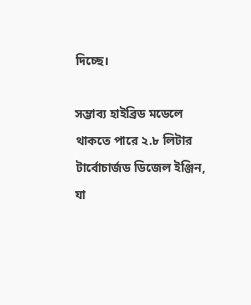দিচ্ছে।

সম্ভাব্য হাইব্রিড মডেলে থাকতে পারে ২.৮ লিটার টার্বোচার্জড ডিজেল ইঞ্জিন, যা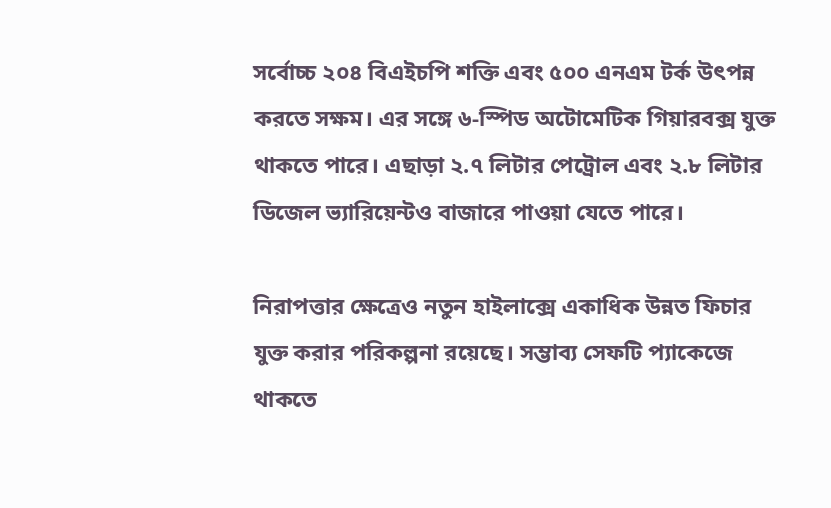সর্বোচ্চ ২০৪ বিএইচপি শক্তি এবং ৫০০ এনএম টর্ক উৎপন্ন করতে সক্ষম। এর সঙ্গে ৬-স্পিড অটোমেটিক গিয়ারবক্স যুক্ত থাকতে পারে। এছাড়া ২.৭ লিটার পেট্রোল এবং ২.৮ লিটার ডিজেল ভ্যারিয়েন্টও বাজারে পাওয়া যেতে পারে।

নিরাপত্তার ক্ষেত্রেও নতুন হাইলাক্সে একাধিক উন্নত ফিচার যুক্ত করার পরিকল্পনা রয়েছে। সম্ভাব্য সেফটি প্যাকেজে থাকতে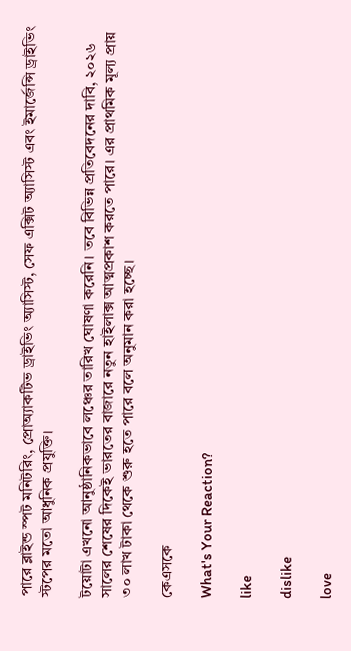পারে ব্লাইন্ড স্পট মনিটরিং, প্রোঅ্যাকটিভ ড্রাইভিং অ্যাসিস্ট, সেফ এক্সিট অ্যাসিস্ট এবং ইমার্জেন্সি ড্রাইভিং স্টপের মতো আধুনিক প্রযুক্তি।

টয়োটা এখনো আনুষ্ঠানিকভাবে লঞ্চের তারিখ ঘোষণা করেনি। তবে বিভিন্ন প্রতিবেদনের দাবি, ২০২৬ সালের শেষের দিকেই ভারতের বাজারে নতুন হাইলাক্স আত্মপ্রকাশ করতে পারে। এর প্রাথমিক মূল্য প্রায় ৩০ লাখ টাকা থেকে শুরু হতে পারে বলে অনুমান করা হচ্ছে।

কেএসকে

What's Your Reaction?

like

dislike

love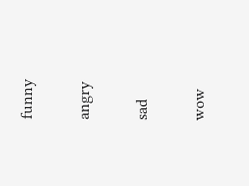funny

angry

sad

wow